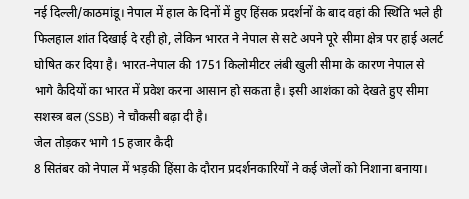नई दिल्ली/काठमांडू। नेपाल में हाल के दिनों में हुए हिंसक प्रदर्शनों के बाद वहां की स्थिति भले ही फिलहाल शांत दिखाई दे रही हो, लेकिन भारत ने नेपाल से सटे अपने पूरे सीमा क्षेत्र पर हाई अलर्ट घोषित कर दिया है। भारत-नेपाल की 1751 किलोमीटर लंबी खुली सीमा के कारण नेपाल से भागे कैदियों का भारत में प्रवेश करना आसान हो सकता है। इसी आशंका को देखते हुए सीमा सशस्त्र बल (SSB) ने चौकसी बढ़ा दी है।
जेल तोड़कर भागे 15 हजार कैदी
8 सितंबर को नेपाल में भड़की हिंसा के दौरान प्रदर्शनकारियों ने कई जेलों को निशाना बनाया।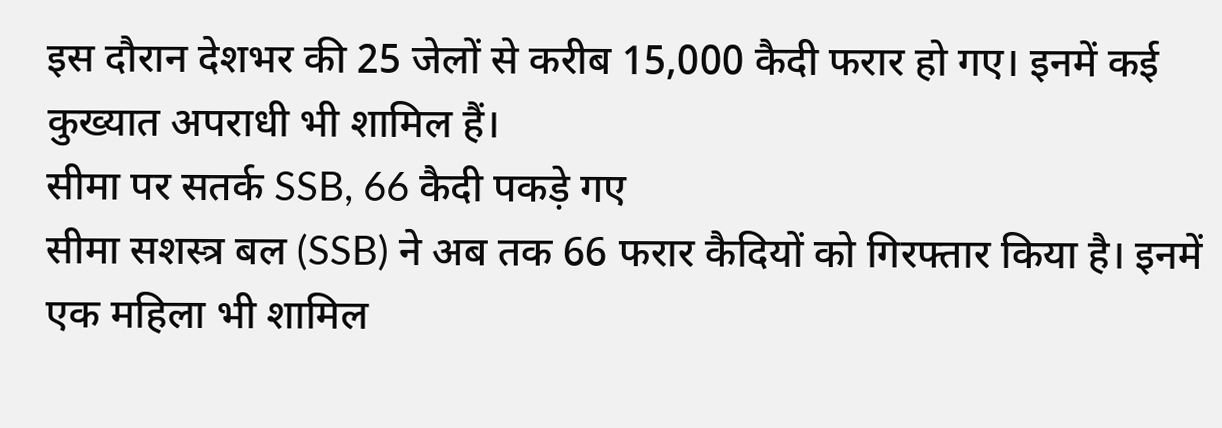इस दौरान देशभर की 25 जेलों से करीब 15,000 कैदी फरार हो गए। इनमें कई कुख्यात अपराधी भी शामिल हैं।
सीमा पर सतर्क SSB, 66 कैदी पकड़े गए
सीमा सशस्त्र बल (SSB) ने अब तक 66 फरार कैदियों को गिरफ्तार किया है। इनमें एक महिला भी शामिल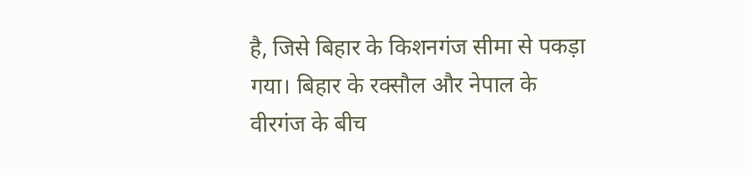है, जिसे बिहार के किशनगंज सीमा से पकड़ा गया। बिहार के रक्सौल और नेपाल के वीरगंज के बीच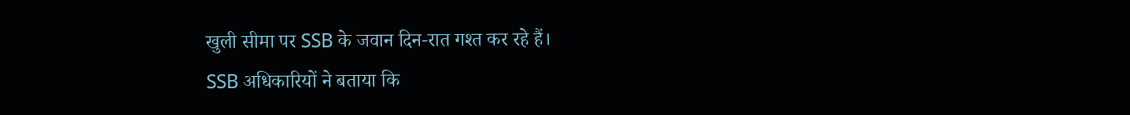खुली सीमा पर SSB के जवान दिन-रात गश्त कर रहे हैं।
SSB अधिकारियों ने बताया कि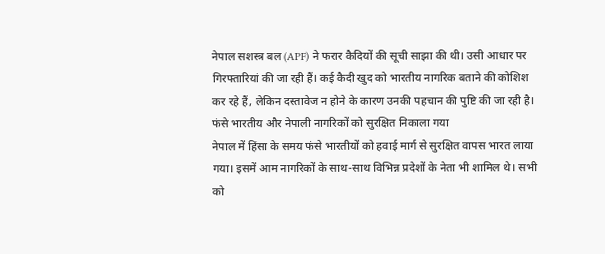नेपाल सशस्त्र बल (APF) ने फरार कैदियों की सूची साझा की थी। उसी आधार पर गिरफ्तारियां की जा रही हैं। कई कैदी खुद को भारतीय नागरिक बताने की कोशिश कर रहे हैं, लेकिन दस्तावेज न होने के कारण उनकी पहचान की पुष्टि की जा रही है।
फंसे भारतीय और नेपाली नागरिकों को सुरक्षित निकाला गया
नेपाल में हिंसा के समय फंसे भारतीयों को हवाई मार्ग से सुरक्षित वापस भारत लाया गया। इसमें आम नागरिकों के साथ-साथ विभिन्न प्रदेशों के नेता भी शामिल थे। सभी को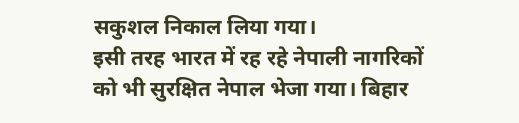सकुशल निकाल लिया गया।
इसी तरह भारत में रह रहे नेपाली नागरिकों को भी सुरक्षित नेपाल भेजा गया। बिहार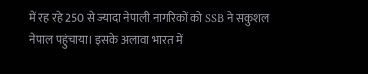में रह रहे 250 से ज्यादा नेपाली नागरिकों को SSB ने सकुशल नेपाल पहुंचाया। इसके अलावा भारत में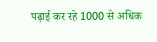पढ़ाई कर रहे 1000 से अधिक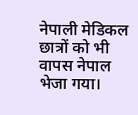नेपाली मेडिकल छात्रों को भी वापस नेपाल भेजा गया।